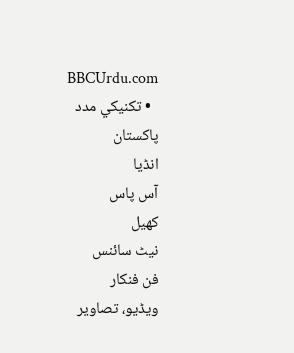BBCUrdu.com
  • تکنيکي مدد
پاکستان
انڈیا
آس پاس
کھیل
نیٹ سائنس
فن فنکار
ویڈیو، تصاویر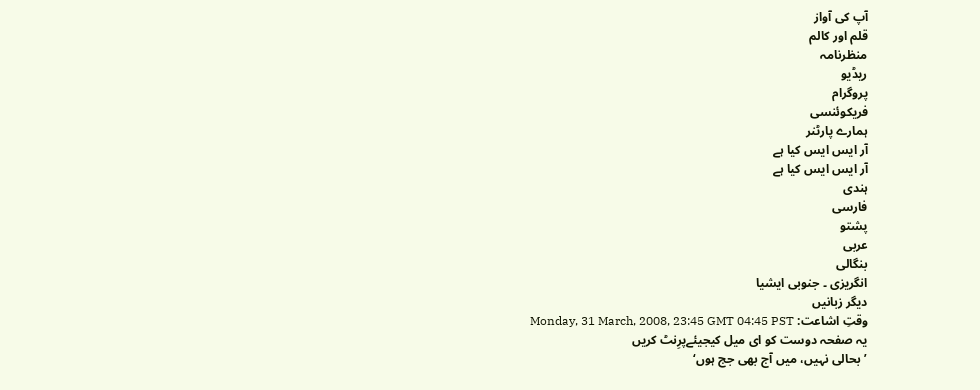آپ کی آواز
قلم اور کالم
منظرنامہ
ریڈیو
پروگرام
فریکوئنسی
ہمارے پارٹنر
آر ایس ایس کیا ہے
آر ایس ایس کیا ہے
ہندی
فارسی
پشتو
عربی
بنگالی
انگریزی ۔ جنوبی ایشیا
دیگر زبانیں
وقتِ اشاعت: Monday, 31 March, 2008, 23:45 GMT 04:45 PST
یہ صفحہ دوست کو ای میل کیجیئےپرِنٹ کریں
’بحالی نہیں، میں آج بھی جج ہوں‘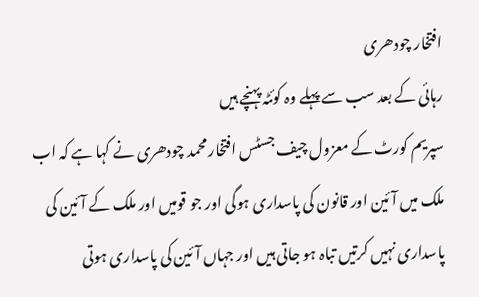افتخار چودھری
رہائی کے بعد سب سے پہلے وہ کوئٹہ پہنچے ہیں
سپریم کورٹ کے معزول چیف جسٹس افتخار محمد چودھری نے کہا ہے کہ اب ملک میں آئین اور قانون کی پاسداری ہوگی اور جو قومیں اور ملک کے آئین کی پاسداری نہیں کرتیں تباہ ہو جاتی ہیں اور جہاں آئین کی پاسداری ہوتی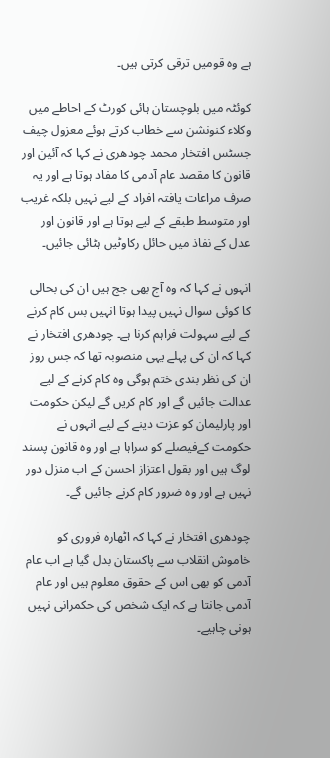ہے وہ قومیں ترقی کرتی ہیں۔

کوئٹہ میں بلوچستان ہائی کورٹ کے احاطے میں وکلاء کنونشن سے خطاب کرتے ہوئے معزول چیف جسٹس افتخار محمد چودھری نے کہا کہ آئین اور قانون کا مقصد عام آدمی کا مفاد ہوتا ہے اور یہ صرف مراعات یافتہ افراد کے لیے نہیں بلکہ غریب اور متوسط طبقے کے لیے ہوتا ہے اور قانون اور عدل کے نفاذ میں حائل رکاوٹیں ہٹائی جائیں۔

انہوں نے کہا کہ وہ آج بھی جج ہیں ان کی بحالی کا کوئی سوال نہیں پیدا ہوتا انہیں بس کام کرنے کے لیے سہولت فراہم کرنا ہے۔ چودھری افتخار نے کہا کہ ان کی پہلے یہی منصوبہ تھا کہ جس روز ان کی نظر بندی ختم ہوگی وہ کام کرنے کے لیے عدالت جائیں گے اور کام کریں گے لیکن حکومت اور پارلیمان کو عزت دینے کے لیے انہوں نے حکومت کےفیصلے کو سراہا ہے اور وہ قانون پسند لوگ ہیں اور بقول اعتزاز احسن کے اب منزل دور نہیں ہے اور وہ ضرور کام کرنے جائیں گے۔

چودھری افتخار نے کہا کہ اٹھارہ فروری کو خاموش انقلاب سے پاکستان بدل گیا ہے اب عام آدمی کو بھی اس کے حقوق معلوم ہیں اور عام آدمی جانتا ہے کہ ایک شخص کی حکمرانی نہیں ہونی چاہیے۔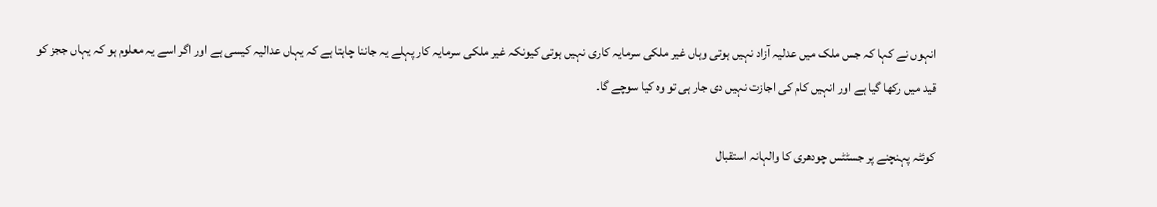انہوں نے کہا کہ جس ملک میں عدلیہ آزاد نہیں ہوتی وہاں غیر ملکی سرمایہ کاری نہیں ہوتی کیونکہ غیر ملکی سرمایہ کار پہلے یہ جاننا چاہتا ہے کہ یہاں عدالیہ کیسی ہے اور اگر اسے یہ معلوم ہو کہ یہاں ججز کو قید میں رکھا گیا ہے اور انہیں کام کی اجازت نہیں دی جار ہی تو وہ کیا سوچے گا۔

کوئٹہ پہنچنے پر جسٹٹس چودھری کا والہانہ استقبال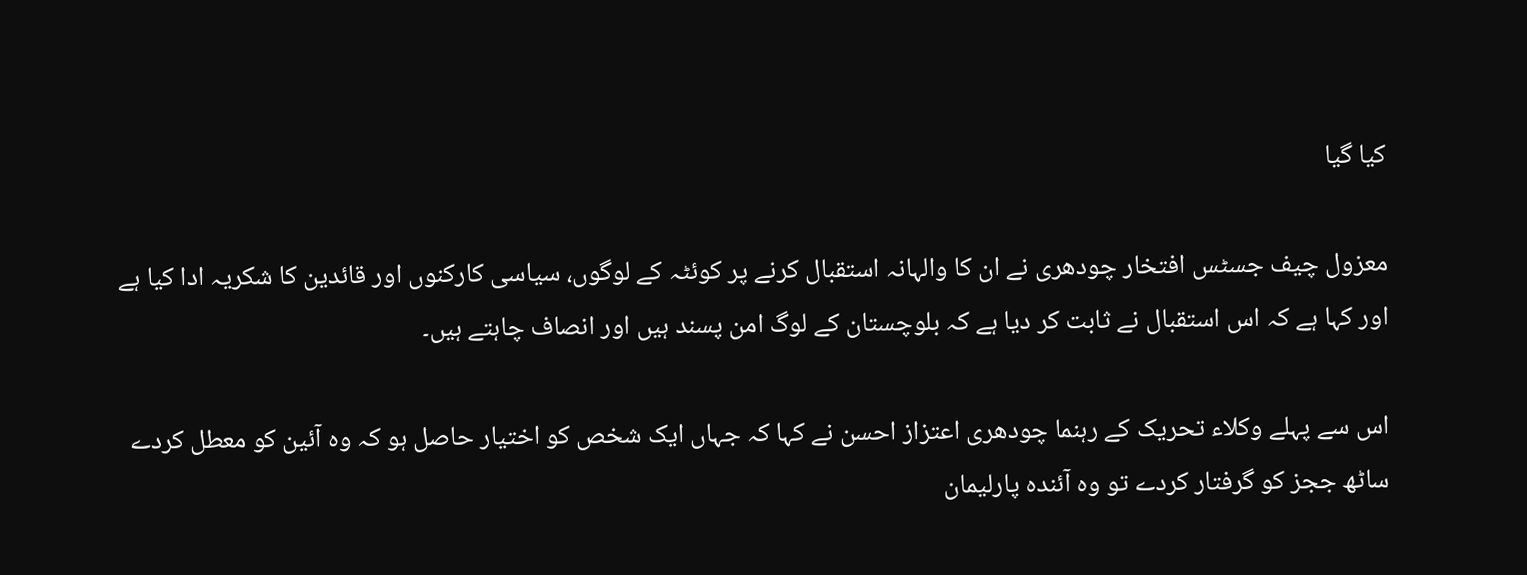کیا گیا

معزول چیف جسٹس افتخار چودھری نے ان کا والہانہ استقبال کرنے پر کوئٹہ کے لوگوں، سیاسی کارکنوں اور قائدین کا شکریہ ادا کیا ہے اور کہا ہے کہ اس استقبال نے ثابت کر دیا ہے کہ بلوچستان کے لوگ امن پسند ہیں اور انصاف چاہتے ہیں۔

اس سے پہلے وکلاء تحریک کے رہنما چودھری اعتزاز احسن نے کہا کہ جہاں ایک شخص کو اختیار حاصل ہو کہ وہ آئین کو معطل کردے ساٹھ ججز کو گرفتار کردے تو وہ آئندہ پارلیمان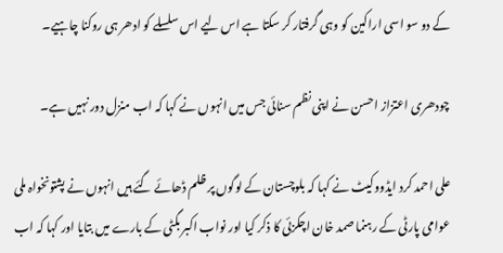کے دو سو اسی اراکین کو وہی گرفتار کر سکتا ہے اس لیے اس سلسلے کو ادھر ہی روکنا چاہیے۔

چودھری اعتزاز احسن نے اپنی نظم سنائی جس میں انہوں نے کہا کہ اب منزل دور نہیں ہے۔

علی احمد کرد ایڈووکیٹ نے کہا کہ بلوچستان کے لوگوں پر ظلم ڈھائے گئے ہیں انہوں نے پشتونخواہ ملی عوامی پارٹی کے رہنما صمد خان اچکزئی کا ذکر کیا اور نواب اکبر بگٹی کے بارے میں بتایا اور کہا کہ اب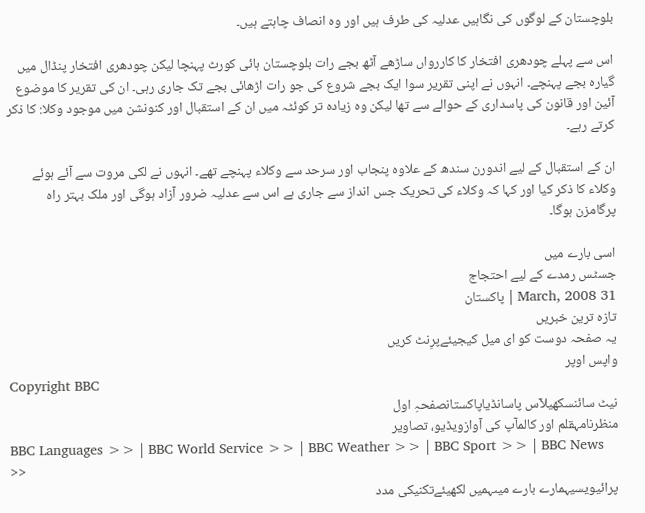بلوچستان کے لوگوں کی نگاہیں عدلیہ کی طرف ہیں اور وہ انصاف چاہتے ہیں۔

اس سے پہلے چودھری افتخار کا کاررواں ساڑھے آٹھ بجے رات بلوچستان ہائی کورٹ پہنچا لیکن چودھری افتخار پنڈال میں گیارہ بجے پہنچے۔ انہوں نے اپنی تقریر سوا ایک بجے شروع کی جو رات اڑھائی بجے تک جاری رہی۔ ان کی تقریر کا موضوع آئین اور قانون کی پاسداری کے حوالے سے تھا لیکن وہ زیادہ تر کوئٹہ میں ان کے استقبال اور کنونشن میں موجود وکلا: کا ذکر کرتے رہے۔

ان کے استقبال کے لیے اندورن سندھ کے علاوہ پنجاب اور سرحد سے وکلاء پہنچے تھے۔ انہوں نے لکی مروت سے آئے ہوئے وکلاء کا ذکر کیا اور کہا کہ وکلاء کی تحریک جس انداز سے جاری ہے اس سے عدلیہ ضرور آزاد ہوگی اور ملک بہتر راہ پرگامزن ہوگا۔

اسی بارے میں
جسٹس رمدے کے لیے احتجاج
31 March, 2008 | پاکستان
تازہ ترین خبریں
یہ صفحہ دوست کو ای میل کیجیئےپرِنٹ کریں
واپس اوپر
Copyright BBC
نیٹ سائنسکھیلآس پاسانڈیاپاکستانصفحہِ اول
منظرنامہقلم اور کالمآپ کی آوازویڈیو، تصاویر
BBC Languages >> | BBC World Service >> | BBC Weather >> | BBC Sport >> | BBC News >>
پرائیویسیہمارے بارے میںہمیں لکھیئےتکنیکی مدد